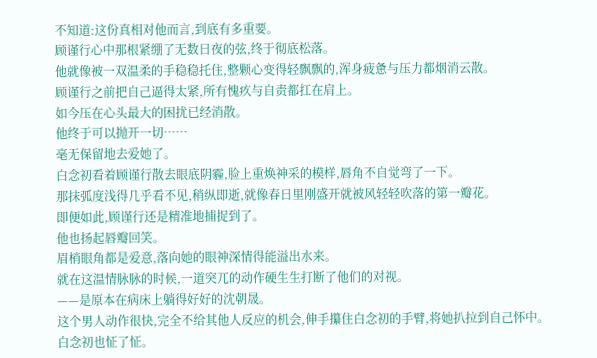不知道:这份真相对他而言,到底有多重要。
顾谨行心中那根紧绷了无数日夜的弦,终于彻底松落。
他就像被一双温柔的手稳稳托住,整颗心变得轻飘飘的,浑身疲惫与压力都烟消云散。
顾谨行之前把自己逼得太紧,所有愧疚与自责都扛在肩上。
如今压在心头最大的困扰已经消散。
他终于可以抛开一切……
毫无保留地去爱她了。
白念初看着顾谨行散去眼底阴霾,脸上重焕神采的模样,唇角不自觉弯了一下。
那抹弧度浅得几乎看不见,稍纵即逝,就像春日里刚盛开就被风轻轻吹落的第一瓣花。
即便如此,顾谨行还是精准地捕捉到了。
他也扬起唇瓣回笑。
眉梢眼角都是爱意,落向她的眼神深情得能溢出水来。
就在这温情脉脉的时候,一道突兀的动作硬生生打断了他们的对视。
——是原本在病床上躺得好好的沈朝晟。
这个男人动作很快,完全不给其他人反应的机会,伸手攥住白念初的手臂,将她扒拉到自己怀中。
白念初也怔了怔。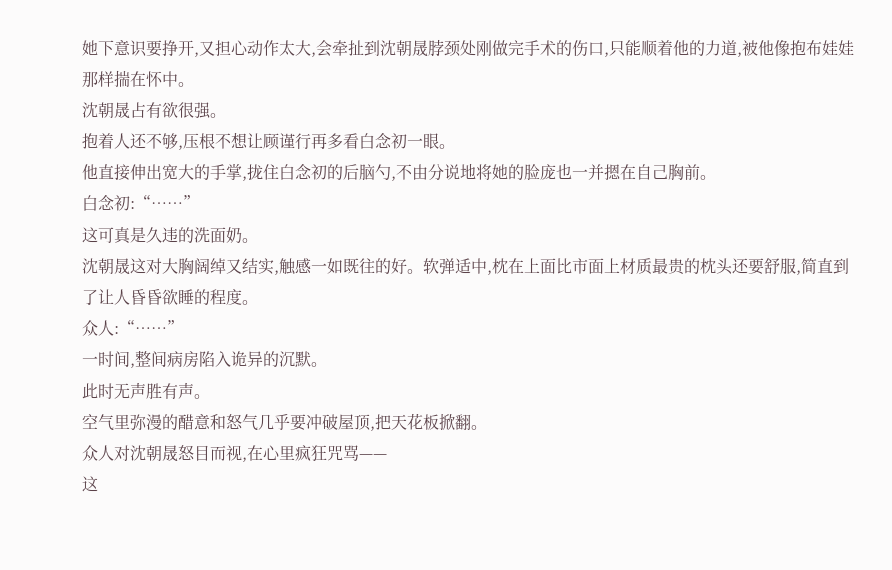她下意识要挣开,又担心动作太大,会牵扯到沈朝晟脖颈处刚做完手术的伤口,只能顺着他的力道,被他像抱布娃娃那样揣在怀中。
沈朝晟占有欲很强。
抱着人还不够,压根不想让顾谨行再多看白念初一眼。
他直接伸出宽大的手掌,拢住白念初的后脑勺,不由分说地将她的脸庞也一并摁在自己胸前。
白念初:“……”
这可真是久违的洗面奶。
沈朝晟这对大胸阔绰又结实,触感一如既往的好。软弹适中,枕在上面比市面上材质最贵的枕头还要舒服,简直到了让人昏昏欲睡的程度。
众人:“……”
一时间,整间病房陷入诡异的沉默。
此时无声胜有声。
空气里弥漫的醋意和怒气几乎要冲破屋顶,把天花板掀翻。
众人对沈朝晟怒目而视,在心里疯狂咒骂——
这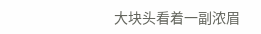大块头看着一副浓眉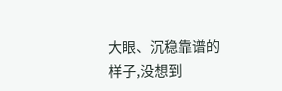大眼、沉稳靠谱的样子,没想到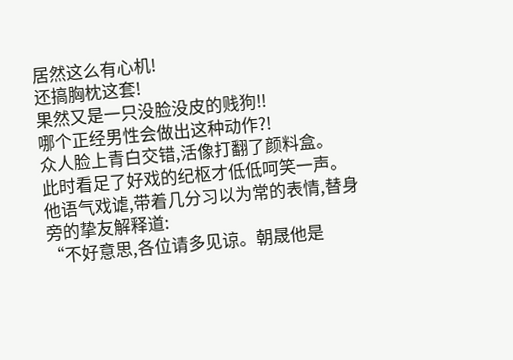居然这么有心机!
还搞胸枕这套!
果然又是一只没脸没皮的贱狗!!
哪个正经男性会做出这种动作?!
众人脸上青白交错,活像打翻了颜料盒。
此时看足了好戏的纪枢才低低呵笑一声。
他语气戏谑,带着几分习以为常的表情,替身旁的挚友解释道:
“不好意思,各位请多见谅。朝晟他是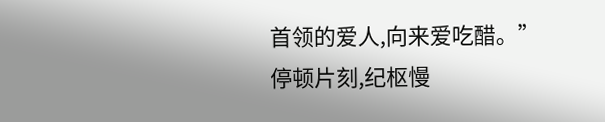首领的爱人,向来爱吃醋。”
停顿片刻,纪枢慢